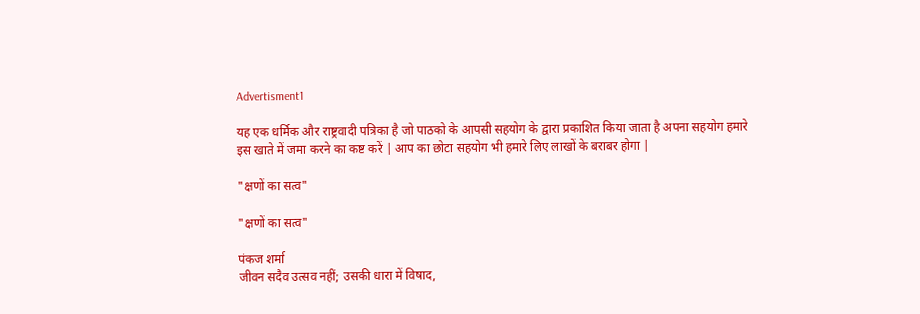Advertisment1

यह एक धर्मिक और राष्ट्रवादी पत्रिका है जो पाठको के आपसी सहयोग के द्वारा प्रकाशित किया जाता है अपना सहयोग हमारे इस खाते में जमा करने का कष्ट करें | आप का छोटा सहयोग भी हमारे लिए लाखों के बराबर होगा |

"क्षणों का सत्व"

"क्षणों का सत्व"

पंकज शर्मा
जीवन सदैव उत्सव नहीं; उसकी धारा में विषाद,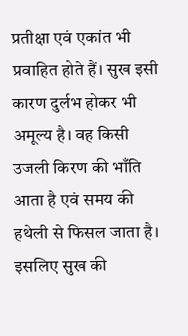प्रतीक्षा एवं एकांत भी प्रवाहित होते हैं। सुख इसी कारण दुर्लभ होकर भी अमूल्य है। वह किसी उजली किरण की भाँति आता है एवं समय की हथेली से फिसल जाता है। इसलिए सुख की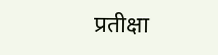प्रतीक्षा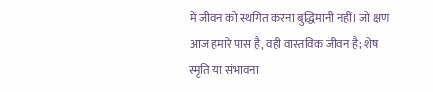में जीवन को स्थगित करना बुद्धिमानी नहीं। जो क्षण आज हमारे पास है, वही वास्तविक जीवन है; शेष स्मृति या संभावना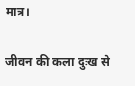मात्र।

जीवन की कला दुःख से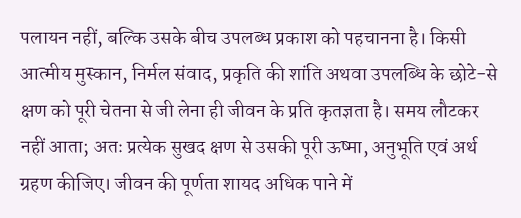पलायन नहीं, बल्कि उसके बीच उपलब्ध प्रकाश को पहचानना है। किसी आत्मीय मुस्कान, निर्मल संवाद, प्रकृति की शांति अथवा उपलब्धि के छोटे-से क्षण को पूरी चेतना से जी लेना ही जीवन के प्रति कृतज्ञता है। समय लौटकर नहीं आता; अतः प्रत्येक सुखद क्षण से उसकी पूरी ऊष्मा, अनुभूति एवं अर्थ ग्रहण कीजिए। जीवन की पूर्णता शायद अधिक पाने में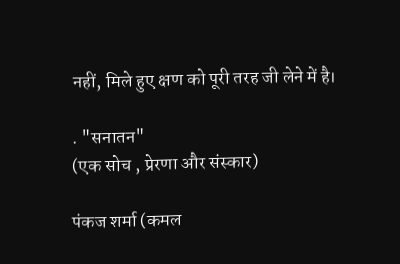नहीं, मिले हुए क्षण को पूरी तरह जी लेने में है।

. "सनातन"
(एक सोच , प्रेरणा और संस्कार)

पंकज शर्मा (कमल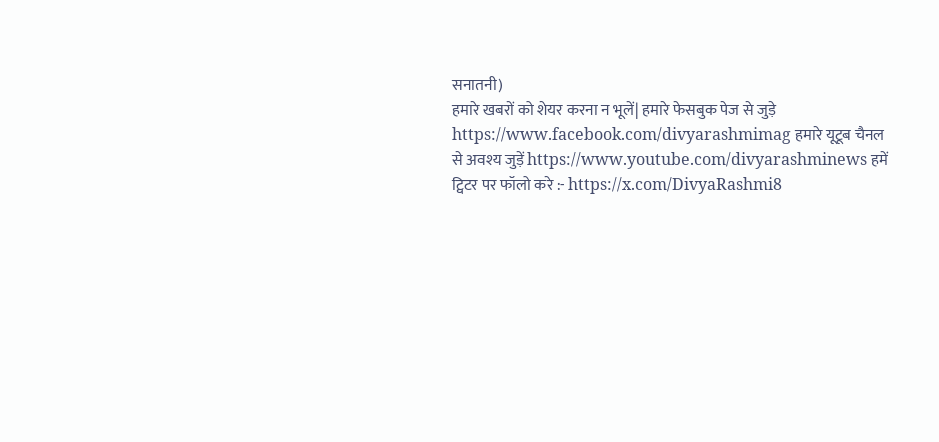सनातनी)
हमारे खबरों को शेयर करना न भूलें| हमारे फेसबुक पेज से जुड़े https://www.facebook.com/divyarashmimag हमारे यूटूब चैनल से अवश्य जुड़ें https://www.youtube.com/divyarashminews हमें ट्विटर पर फॉलो करे :- https://x.com/DivyaRashmi8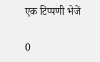एक टिप्पणी भेजें

0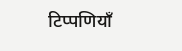टिप्पणियाँ